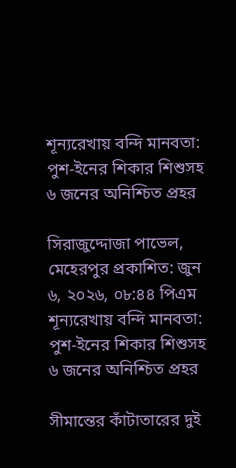শূন্যরেখায় বন্দি মানবতা: পুশ-ইনের শিকার শিশুসহ ৬ জনের অনিশ্চিত প্রহর

সিরাজুদ্দোজা পাভেল, মেহেরপুর প্রকাশিত: জুন ৬, ২০২৬, ০৮:৪৪ পিএম
শূন্যরেখায় বন্দি মানবতা: পুশ-ইনের শিকার শিশুসহ ৬ জনের অনিশ্চিত প্রহর

সীমান্তের কাঁটাতারের দুই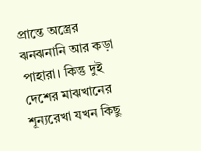প্রান্তে অস্ত্রের ঝনঝনানি আর কড়া পাহারা। কিন্তু দুই দেশের মাঝখানের শূন্যরেখা যখন কিছু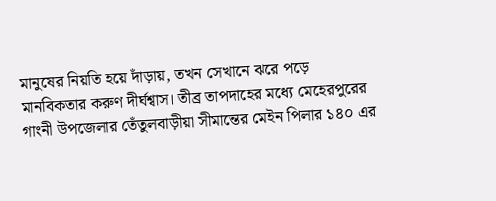মানুষের নিয়তি হয়ে দাঁড়ায়, তখন সেখানে ঝরে পড়ে মানবিকতার করুণ দীর্ঘশ্বাস। তীব্র তাপদাহের মধ্যে মেহেরপুরের গাংনী উপজেলার তেঁতুলবাড়ীয়া সীমান্তের মেইন পিলার ১৪০ এর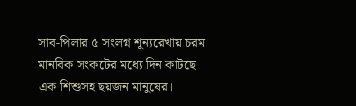সাব-পিলার ৫ সংলগ্ন শূন্যরেখায় চরম মানবিক সংকটের মধ্যে দিন কাটছে এক শিশুসহ ছয়জন মানুষের।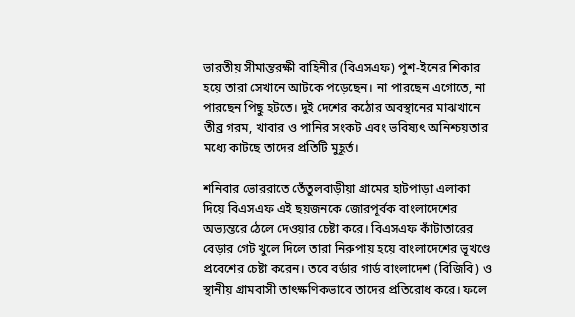ভারতীয় সীমান্তরক্ষী বাহিনীর (বিএসএফ) পুশ-ইনের শিকার হয়ে তারা সেখানে আটকে পড়েছেন। না পারছেন এগোতে, না পারছেন পিছু হটতে। দুই দেশের কঠোর অবস্থানের মাঝখানে তীব্র গরম, খাবার ও পানির সংকট এবং ভবিষ্যৎ অনিশ্চয়তার মধ্যে কাটছে তাদের প্রতিটি মুহূর্ত।

শনিবার ভোররাতে তেঁতুলবাড়ীয়া গ্রামের হাটপাড়া এলাকা দিয়ে বিএসএফ এই ছয়জনকে জোরপূর্বক বাংলাদেশের অভ্যন্তরে ঠেলে দেওয়ার চেষ্টা করে। বিএসএফ কাঁটাতারের বেড়ার গেট খুলে দিলে তারা নিরুপায় হয়ে বাংলাদেশের ভূখণ্ডে প্রবেশের চেষ্টা করেন। তবে বর্ডার গার্ড বাংলাদেশ (বিজিবি) ও স্থানীয় গ্রামবাসী তাৎক্ষণিকভাবে তাদের প্রতিরোধ করে। ফলে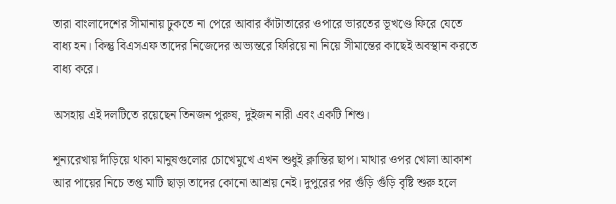তারা বাংলাদেশের সীমানায় ঢুকতে না পেরে আবার কাঁটাতারের ওপারে ভারতের ভূখণ্ডে ফিরে যেতে বাধ্য হন। কিন্তু বিএসএফ তাদের নিজেদের অভ্যন্তরে ফিরিয়ে না নিয়ে সীমান্তের কাছেই অবস্থান করতে বাধ্য করে।

অসহায় এই দলটিতে রয়েছেন তিনজন পুরুষ, দুইজন নারী এবং একটি শিশু।

শূন্যরেখায় দাঁড়িয়ে থাকা মানুষগুলোর চোখেমুখে এখন শুধুই ক্লান্তির ছাপ। মাথার ওপর খোলা আকাশ আর পায়ের নিচে তপ্ত মাটি ছাড়া তাদের কোনো আশ্রয় নেই। দুপুরের পর গুঁড়ি গুঁড়ি বৃষ্টি শুরু হলে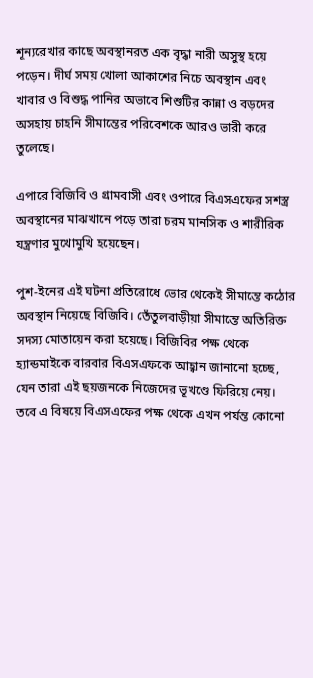শূন্যরেখার কাছে অবস্থানরত এক বৃদ্ধা নারী অসুস্থ হয়ে পড়েন। দীর্ঘ সময় খোলা আকাশের নিচে অবস্থান এবং খাবার ও বিশুদ্ধ পানির অভাবে শিশুটির কান্না ও বড়দের অসহায় চাহনি সীমান্তের পরিবেশকে আরও ভারী করে তুলেছে।

এপারে বিজিবি ও গ্রামবাসী এবং ওপারে বিএসএফের সশস্ত্র অবস্থানের মাঝখানে পড়ে তারা চরম মানসিক ও শারীরিক যন্ত্রণার মুখোমুখি হয়েছেন।

পুশ-ইনের এই ঘটনা প্রতিরোধে ভোর থেকেই সীমান্তে কঠোর অবস্থান নিয়েছে বিজিবি। তেঁতুলবাড়ীয়া সীমান্তে অতিরিক্ত সদস্য মোতায়েন করা হয়েছে। বিজিবির পক্ষ থেকে হ্যান্ডমাইকে বারবার বিএসএফকে আহ্বান জানানো হচ্ছে, যেন তারা এই ছয়জনকে নিজেদের ভূখণ্ডে ফিরিয়ে নেয়। তবে এ বিষয়ে বিএসএফের পক্ষ থেকে এখন পর্যন্ত কোনো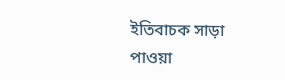ইতিবাচক সাড়া পাওয়া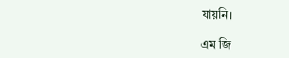যায়নি।

এম জি